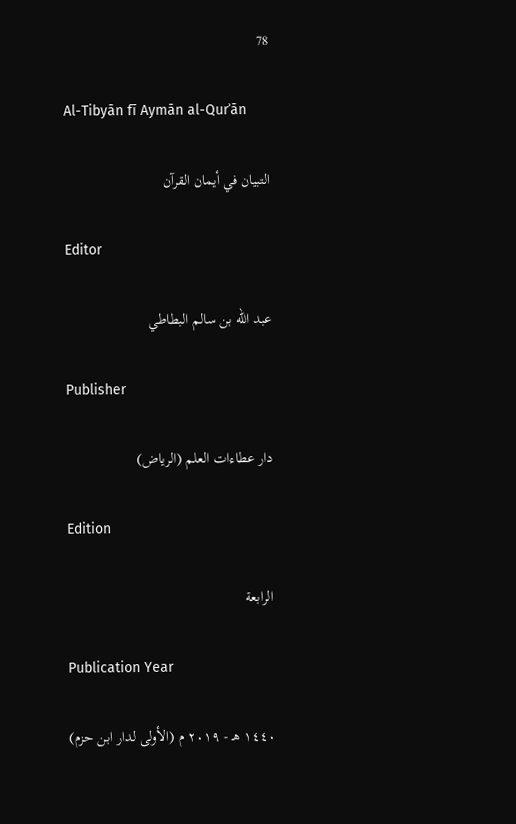78

Al-Tibyān fī Aymān al-Qurʾān

التبيان في أيمان القرآن

Editor

عبد الله بن سالم البطاطي

Publisher

دار عطاءات العلم (الرياض)

Edition

الرابعة

Publication Year

١٤٤٠ هـ - ٢٠١٩ م (الأولى لدار ابن حزم)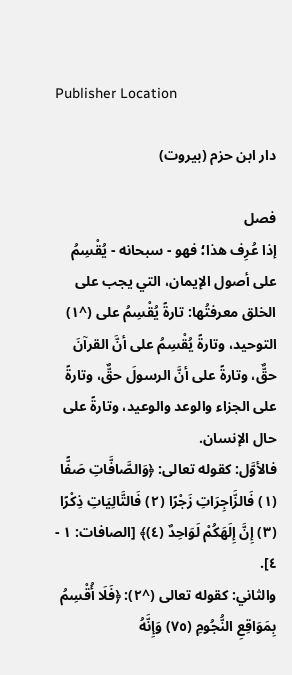Publisher Location

دار ابن حزم (بيروت)

فصل
إذا عُرِف هذا؛ فهو - سبحانه - يُقْسِمُ على أصول الإيمان، التي يجب على الخلق معرفتُها: تارةً يُقْسِمُ على (^١) التوحيد، وتارةً يُقْسِمُ على أنَّ القرآنَ حقٌّ، وتارةً على أنَّ الرسولَ حقٌّ، وتارةً على الجزاء والوعد والوعيد، وتارةً على حال الإنسان.
فالأوَّل: كقوله تعالى: ﴿وَالصَّافَّاتِ صَفًّا (١) فَالزَّاجِرَاتِ زَجْرًا (٢) فَالتَّالِيَاتِ ذِكْرًا (٣) إِنَّ إِلَهَكُمْ لَوَاحِدٌ (٤)﴾ [الصافات: ١ - ٤].
والثاني: كقوله تعالى (^٢): ﴿فَلَا أُقْسِمُ بِمَوَاقِعِ النُّجُومِ (٧٥) وَإِنَّهُ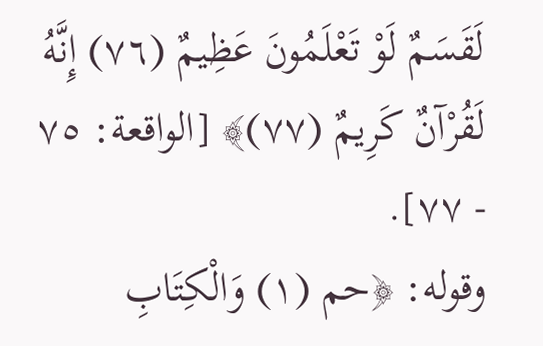لَقَسَمٌ لَوْ تَعْلَمُونَ عَظِيمٌ (٧٦) إِنَّهُ لَقُرْآنٌ كَرِيمٌ (٧٧)﴾ [الواقعة: ٧٥ - ٧٧].
وقوله: ﴿حم (١) وَالْكِتَابِ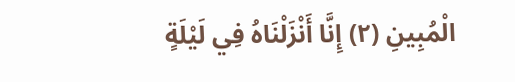الْمُبِينِ (٢) إِنَّا أَنْزَلْنَاهُ فِي لَيْلَةٍ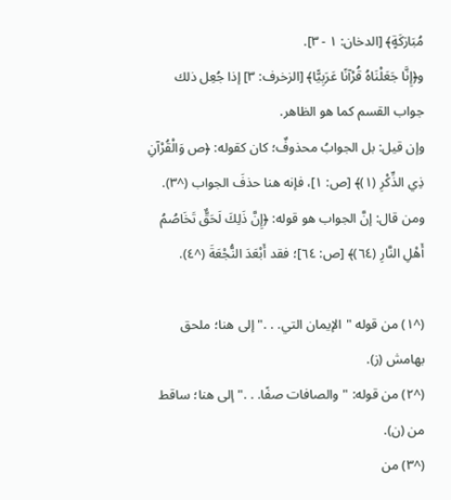مُبَارَكَةٍ﴾ [الدخان: ١ - ٣].
و﴿إِنَّا جَعَلْنَاهُ قُرْآنًا عَرَبِيًّا﴾ [الزخرف: ٣] إذا جُعِل ذلك جواب القسم كما هو الظاهر.
وإن قيل: بل الجوابُ محذوفٌ؛ كان كقوله: ﴿ص وَالْقُرْآنِ ذِي الذِّكْرِ (١)﴾ [ص: ١]، فإنه هنا حذفَ الجواب (^٣). ومن قال: إنَّ الجواب هو قوله: ﴿إِنَّ ذَلِكَ لَحَقٌّ تَخَاصُمُ أَهْلِ النَّارِ (٦٤)﴾ [ص: ٦٤]؛ فقد أَبْعَدَ النُّجْعَةَ (^٤).

(^١) من قوله "الإيمان التي. . ." إلى هنا؛ ملحق بهامش (ز).
(^٢) من قوله: "والصافات صفًا. . ." إلى هنا؛ ساقط من (ن).
(^٣) من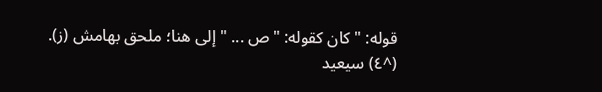قوله: "كان كقوله: "ص ... " إلى هنا؛ ملحق بهامش (ز).
(^٤) سيعيد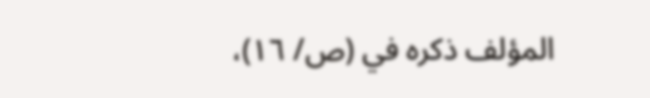المؤلف ذكره في (ص/ ١٦)،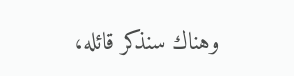وهناك سنذكر قائله،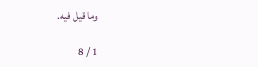وما قيل فيه.

1 / 8